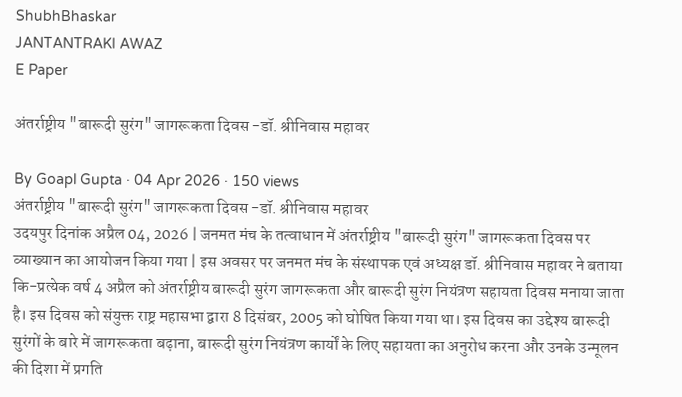ShubhBhaskar
JANTANTRAKI AWAZ
E Paper

अंतर्राष्ट्रीय "बारूदी सुरंग" जागरूकता दिवस -डॉ. श्रीनिवास महावर

By Goapl Gupta · 04 Apr 2026 · 150 views
अंतर्राष्ट्रीय "बारूदी सुरंग" जागरूकता दिवस -डॉ. श्रीनिवास महावर
उदयपुर दिनांक अप्रैल 04, 2026 | जनमत मंच के तत्वाधान में अंतर्राष्ट्रीय "बारूदी सुरंग" जागरूकता दिवस पर व्याख्यान का आयोजन किया गया | इस अवसर पर जनमत मंच के संस्थापक एवं अध्यक्ष डॉ. श्रीनिवास महावर ने बताया कि-प्रत्येक वर्ष 4 अप्रैल को अंतर्राष्ट्रीय बारूदी सुरंग जागरूकता और बारूदी सुरंग नियंत्रण सहायता दिवस मनाया जाता है। इस दिवस को संयुक्त राष्ट्र महासभा द्वारा 8 दिसंबर, 2005 को घोषित किया गया था। इस दिवस का उद्देश्य बारूदी सुरंगों के बारे में जागरूकता बढ़ाना, बारूदी सुरंग नियंत्रण कार्यों के लिए सहायता का अनुरोध करना और उनके उन्मूलन की दिशा में प्रगति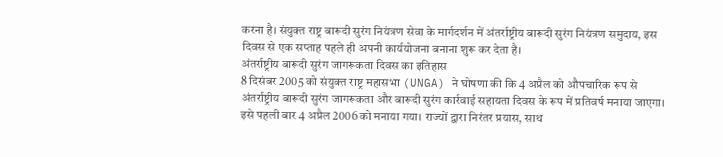करना है। संयुक्त राष्ट्र बारूदी सुरंग नियंत्रण सेवा के मार्गदर्शन में अंतर्राष्ट्रीय बारूदी सुरंग नियंत्रण समुदाय, इस दिवस से एक सप्ताह पहले ही अपनी कार्ययोजना बनाना शुरू कर देता है।
अंतर्राष्ट्रीय बारूदी सुरंग जागरूकता दिवस का इतिहास
8 दिसंबर 2005 को संयुक्त राष्ट्र महासभा (UNGA) ने घोषणा की कि 4 अप्रैल को औपचारिक रूप से अंतर्राष्ट्रीय बारूदी सुरंग जागरूकता और बारूदी सुरंग कार्रवाई सहायता दिवस के रूप में प्रतिवर्ष मनाया जाएगा। इसे पहली बार 4 अप्रैल 2006 को मनाया गया। राज्यों द्वारा निरंतर प्रयास, साथ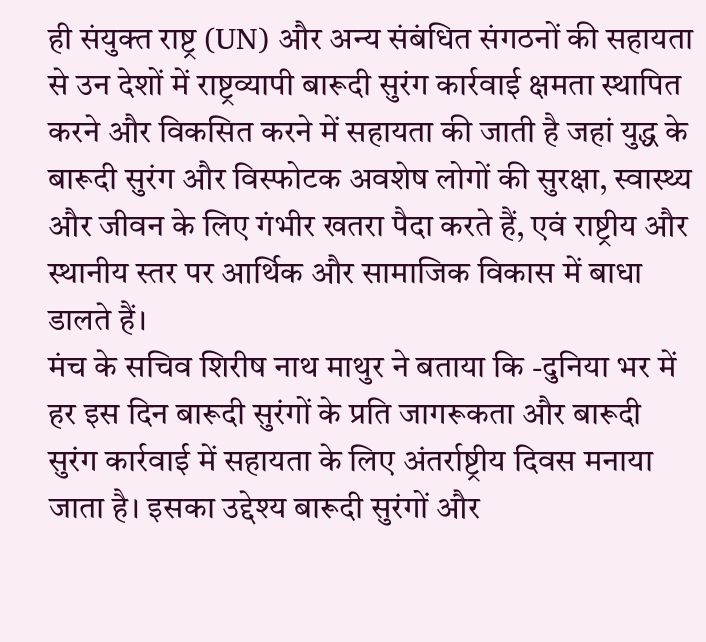ही संयुक्त राष्ट्र (UN) और अन्य संबंधित संगठनों की सहायता से उन देशों में राष्ट्रव्यापी बारूदी सुरंग कार्रवाई क्षमता स्थापित करने और विकसित करने में सहायता की जाती है जहां युद्ध के बारूदी सुरंग और विस्फोटक अवशेष लोगों की सुरक्षा, स्वास्थ्य और जीवन के लिए गंभीर खतरा पैदा करते हैं, एवं राष्ट्रीय और स्थानीय स्तर पर आर्थिक और सामाजिक विकास में बाधा डालते हैं।
मंच के सचिव शिरीष नाथ माथुर ने बताया कि -दुनिया भर में हर इस दिन बारूदी सुरंगों के प्रति जागरूकता और बारूदी सुरंग कार्रवाई में सहायता के लिए अंतर्राष्ट्रीय दिवस मनाया जाता है। इसका उद्देश्य बारूदी सुरंगों और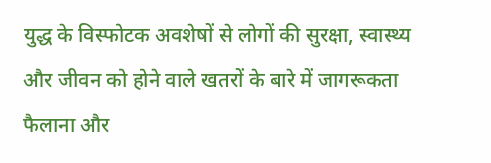युद्ध के विस्फोटक अवशेषों से लोगों की सुरक्षा, स्वास्थ्य और जीवन को होने वाले खतरों के बारे में जागरूकता फैलाना और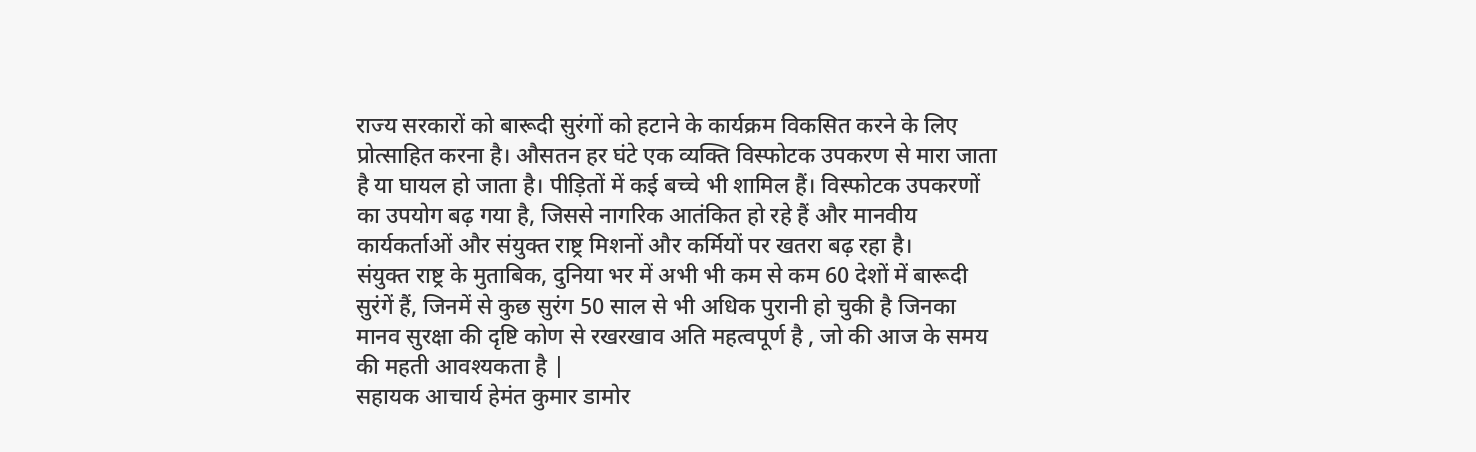राज्य सरकारों को बारूदी सुरंगों को हटाने के कार्यक्रम विकसित करने के लिए प्रोत्साहित करना है। औसतन हर घंटे एक व्यक्ति विस्फोटक उपकरण से मारा जाता है या घायल हो जाता है। पीड़ितों में कई बच्चे भी शामिल हैं। विस्फोटक उपकरणों का उपयोग बढ़ गया है, जिससे नागरिक आतंकित हो रहे हैं और मानवीय कार्यकर्ताओं और संयुक्त राष्ट्र मिशनों और कर्मियों पर खतरा बढ़ रहा है।
संयुक्त राष्ट्र के मुताबिक, दुनिया भर में अभी भी कम से कम 60 देशों में बारूदी सुरंगें हैं, जिनमें से कुछ सुरंग 50 साल से भी अधिक पुरानी हो चुकी है जिनका मानव सुरक्षा की दृष्टि कोण से रखरखाव अति महत्वपूर्ण है , जो की आज के समय की महती आवश्यकता है |
सहायक आचार्य हेमंत कुमार डामोर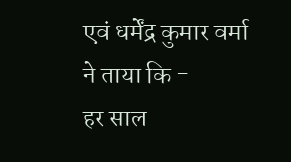एवं धर्मेंद्र कुमार वर्मा ने ताया कि -
हर साल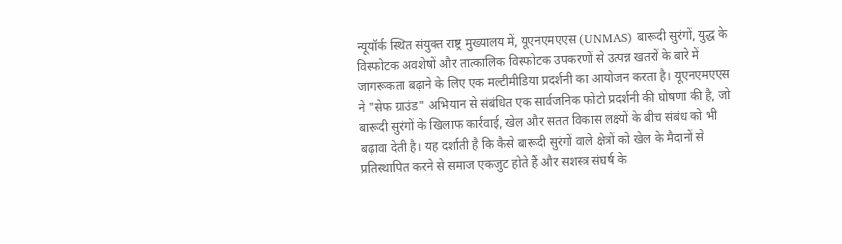न्यूयॉर्क स्थित संयुक्त राष्ट्र मुख्यालय में, यूएनएमएएस (UNMAS) बारूदी सुरंगों, युद्ध के विस्फोटक अवशेषों और तात्कालिक विस्फोटक उपकरणों से उत्पन्न खतरों के बारे में जागरूकता बढ़ाने के लिए एक मल्टीमीडिया प्रदर्शनी का आयोजन करता है। यूएनएमएएस ने "सेफ ग्राउंड" अभियान से संबंधित एक सार्वजनिक फोटो प्रदर्शनी की घोषणा की है, जो बारूदी सुरंगों के खिलाफ कार्रवाई, खेल और सतत विकास लक्ष्यों के बीच संबंध को भी बढ़ावा देती है। यह दर्शाती है कि कैसे बारूदी सुरंगों वाले क्षेत्रों को खेल के मैदानों से प्रतिस्थापित करने से समाज एकजुट होते हैं और सशस्त्र संघर्ष के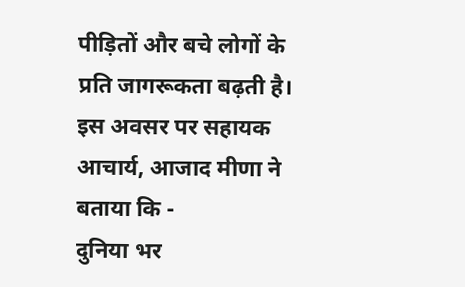पीड़ितों और बचे लोगों के प्रति जागरूकता बढ़ती है।
इस अवसर पर सहायक आचार्य, आजाद मीणा ने बताया कि -
दुनिया भर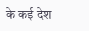के कई देश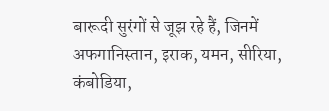बारूदी सुरंगों से जूझ रहे हैं, जिनमें अफगानिस्तान, इराक, यमन, सीरिया, कंबोडिया,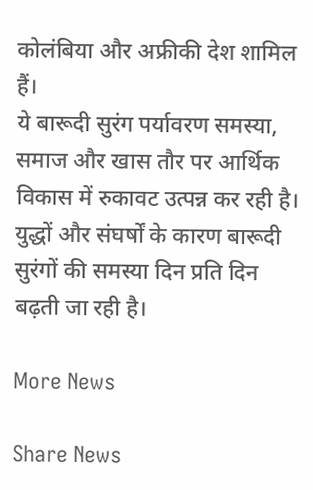कोलंबिया और अफ्रीकी देश शामिल हैं।
ये बारूदी सुरंग पर्यावरण समस्या, समाज और खास तौर पर आर्थिक विकास में रुकावट उत्पन्न कर रही है। युद्धों और संघर्षों के कारण बारूदी सुरंगों की समस्या दिन प्रति दिन बढ़ती जा रही है।

More News

Share News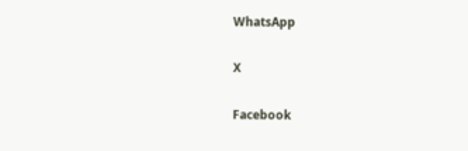WhatsApp

X

Facebook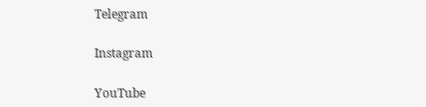Telegram

Instagram

YouTube